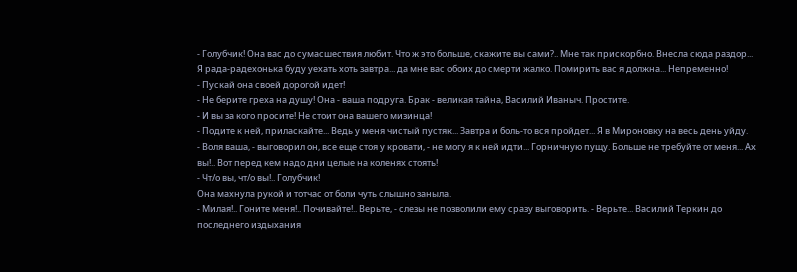- Голубчик! Она вас до сумасшествия любит. Что ж это больше, скажите вы сами?.. Мне так прискорбно. Внесла сюда раздор... Я рада-радехонька буду уехать хоть завтра... да мне вас обоих до смерти жалко. Помирить вас я должна... Непременно!
- Пускай она своей дорогой идет!
- Не берите греха на душу! Она - ваша подруга. Брак - великая тайна, Василий Иваныч. Простите.
- И вы за кого просите! Не стоит она вашего мизинца!
- Подите к ней, приласкайте... Ведь у меня чистый пустяк... Завтра и боль-то вся пройдет... Я в Мироновку на весь день уйду.
- Воля ваша, - выговорил он, все еще стоя у кровати, - не могу я к ней идти... Горничную пущу. Больше не требуйте от меня... Ах вы!.. Вот перед кем надо дни целые на коленях стоять!
- Чт/о вы, чт/о вы!.. Голубчик!
Она махнула рукой и тотчас от боли чуть слышно заныла.
- Милая!.. Гоните меня!.. Почивайте!.. Верьте, - слезы не позволили ему сразу выговорить. - Верьте... Василий Теркин до последнего издыхания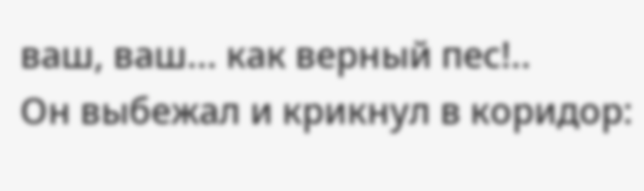ваш, ваш... как верный пес!..
Он выбежал и крикнул в коридор: